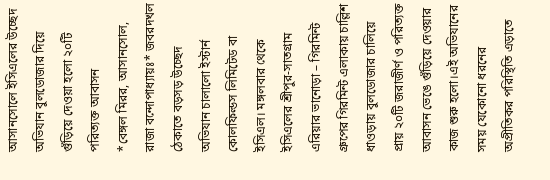আসানসোলে ইসিএলের উচ্ছেদ অভিযান বুলডোজার দিয়ে গুঁড়িয়ে দেওয়া হলো ২০টি পরিত্যক্ত আবাসন
*বেঙ্গল মিরর, আসানসোল, রাজা বন্দোপাধ্যায়ঃ* জবরদখল ঠেকাতে বড়সড় উচ্ছেদ অভিযান চালালো ইস্টার্ন কোলফিল্ডস লিমিটেড বা ইসিএল। মঙ্গলবার থেকে ইসিএলের শ্রীপুর-সাতগ্রাম এরিয়ার ভানোড়া – গিরমিন্ট গ্রুপের গিরমিন্ট এলাকায় চাল্লিশ ধাওড়ায় বুলডোজার চালিয়ে প্রায় ২০টি জরাজীর্ণ ও পরিত্যক্ত আবাসন ভেঙে গুঁড়িয়ে দেওয়ার কাজ শুরু হলো।এই অভিযানের সময় যেকোনো ধরনের অপ্রীতিকর পরিস্থিতি এড়াতে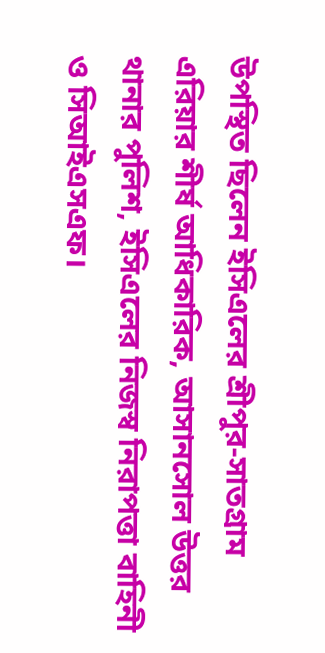উপস্থিত ছিলেন ইসিএলের শ্রীপুর-সাতগ্রাম এরিয়ার শীর্ষ আধিকারিক, আসানসোল উত্তর থানার পুলিশ, ইসিএলের নিজস্ব নিরাপত্তা বাহিনী ও সিআইএসএফ।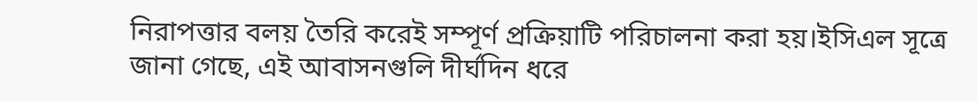নিরাপত্তার বলয় তৈরি করেই সম্পূর্ণ প্রক্রিয়াটি পরিচালনা করা হয়।ইসিএল সূত্রে জানা গেছে, এই আবাসনগুলি দীর্ঘদিন ধরে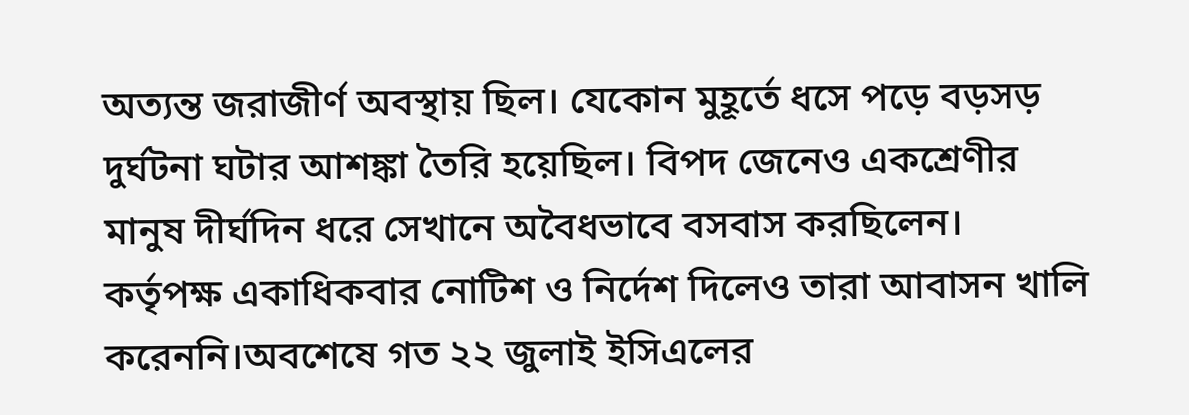অত্যন্ত জরাজীর্ণ অবস্থায় ছিল। যেকোন মুহূর্তে ধসে পড়ে বড়সড় দুর্ঘটনা ঘটার আশঙ্কা তৈরি হয়েছিল। বিপদ জেনেও একশ্রেণীর মানুষ দীর্ঘদিন ধরে সেখানে অবৈধভাবে বসবাস করছিলেন। কর্তৃপক্ষ একাধিকবার নোটিশ ও নির্দেশ দিলেও তারা আবাসন খালি করেননি।অবশেষে গত ২২ জুলাই ইসিএলের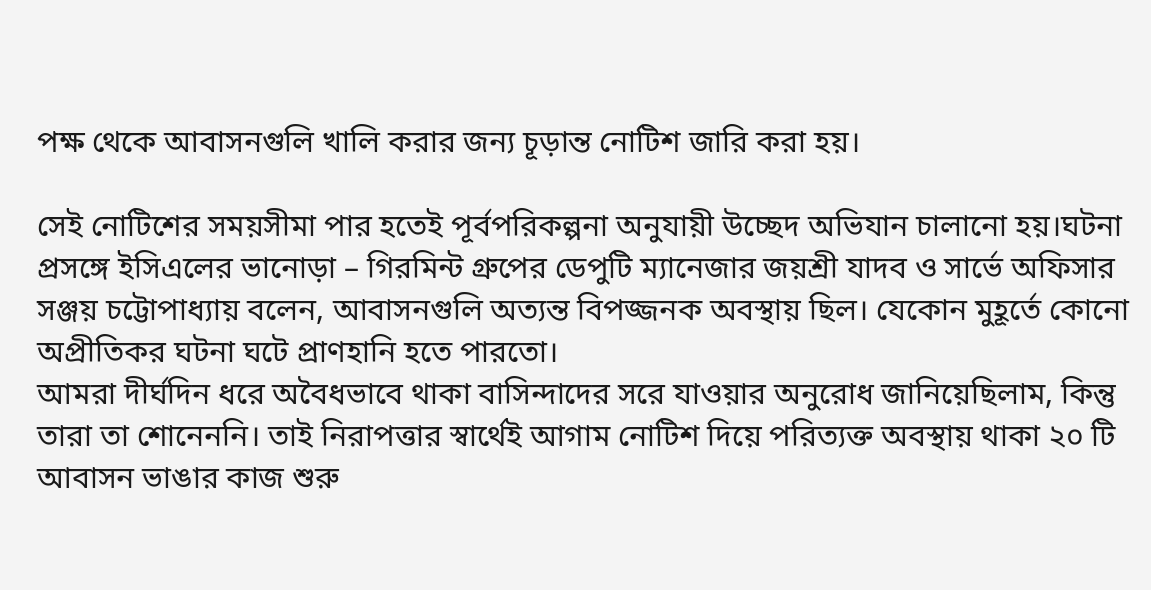পক্ষ থেকে আবাসনগুলি খালি করার জন্য চূড়ান্ত নোটিশ জারি করা হয়।

সেই নোটিশের সময়সীমা পার হতেই পূর্বপরিকল্পনা অনুযায়ী উচ্ছেদ অভিযান চালানো হয়।ঘটনা প্রসঙ্গে ইসিএলের ভানোড়া – গিরমিন্ট গ্রুপের ডেপুটি ম্যানেজার জয়শ্রী যাদব ও সার্ভে অফিসার সঞ্জয় চট্টোপাধ্যায় বলেন, আবাসনগুলি অত্যন্ত বিপজ্জনক অবস্থায় ছিল। যেকোন মুহূর্তে কোনো অপ্রীতিকর ঘটনা ঘটে প্রাণহানি হতে পারতো।
আমরা দীর্ঘদিন ধরে অবৈধভাবে থাকা বাসিন্দাদের সরে যাওয়ার অনুরোধ জানিয়েছিলাম, কিন্তু তারা তা শোনেননি। তাই নিরাপত্তার স্বার্থেই আগাম নোটিশ দিয়ে পরিত্যক্ত অবস্থায় থাকা ২০ টি আবাসন ভাঙার কাজ শুরু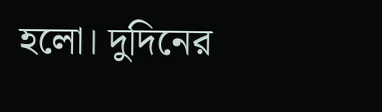হলো। দুদিনের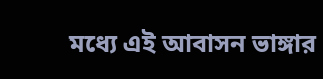মধ্যে এই আবাসন ভাঙ্গার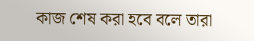কাজ শেষ করা হবে বলে তারা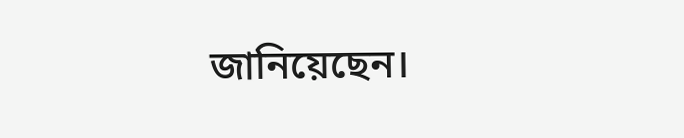জানিয়েছেন।